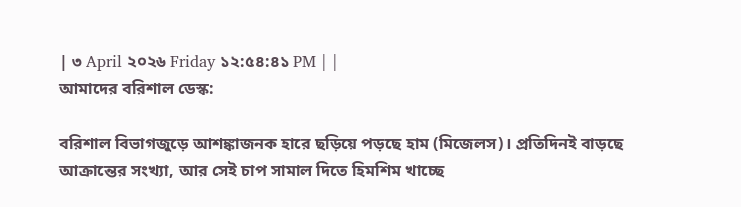| ৩ April ২০২৬ Friday ১২:৫৪:৪১ PM | |
আমাদের বরিশাল ডেস্ক:

বরিশাল বিভাগজুড়ে আশঙ্কাজনক হারে ছড়িয়ে পড়ছে হাম (মিজেলস)। প্রতিদিনই বাড়ছে আক্রান্তের সংখ্যা, আর সেই চাপ সামাল দিতে হিমশিম খাচ্ছে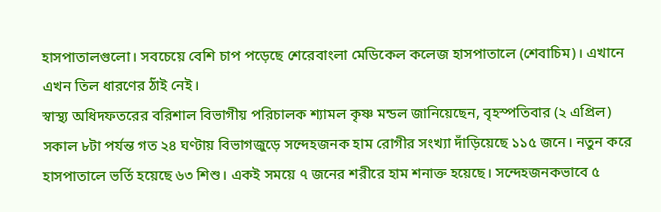হাসপাতালগুলো। সবচেয়ে বেশি চাপ পড়েছে শেরেবাংলা মেডিকেল কলেজ হাসপাতালে (শেবাচিম)। এখানে এখন তিল ধারণের ঠাঁই নেই।
স্বাস্থ্য অধিদফতরের বরিশাল বিভাগীয় পরিচালক শ্যামল কৃষ্ণ মন্ডল জানিয়েছেন, বৃহস্পতিবার (২ এপ্রিল) সকাল ৮টা পর্যন্ত গত ২৪ ঘণ্টায় বিভাগজুড়ে সন্দেহজনক হাম রোগীর সংখ্যা দাঁড়িয়েছে ১১৫ জনে। নতুন করে হাসপাতালে ভর্তি হয়েছে ৬৩ শিশু। একই সময়ে ৭ জনের শরীরে হাম শনাক্ত হয়েছে। সন্দেহজনকভাবে ৫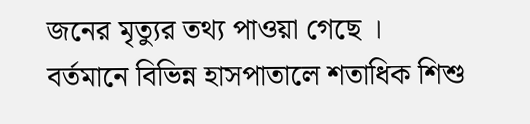জনের মৃত্যুর তথ্য পাওয়া গেছে । বর্তমানে বিভিন্ন হাসপাতালে শতাধিক শিশু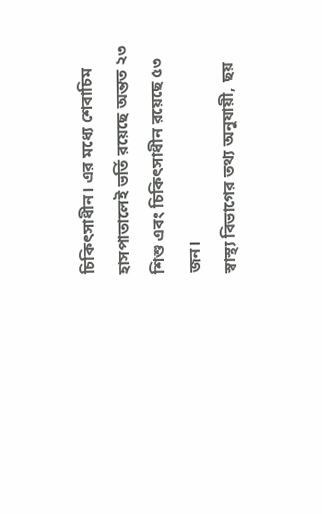চিকিৎসাধীন। এর মধ্যে শেবাচিম হাসপাতালেই ভর্তি রয়েছে অন্তত ২৩ শিশু এবং চিকিৎসাধীন রয়েছে ৫৩ জন।
স্বাস্থ্য বিভাগের তথ্য অনুযায়ী, ছয়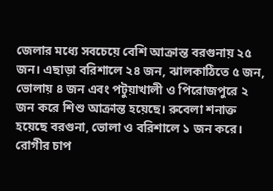জেলার মধ্যে সবচেয়ে বেশি আক্রান্ত বরগুনায় ২৫ জন। এছাড়া বরিশালে ২৪ জন, ঝালকাঠিতে ৫ জন, ভোলায় ৪ জন এবং পটুয়াখালী ও পিরোজপুরে ২ জন করে শিশু আক্রান্ত হয়েছে। রুবেলা শনাক্ত হয়েছে বরগুনা, ভোলা ও বরিশালে ১ জন করে।
রোগীর চাপ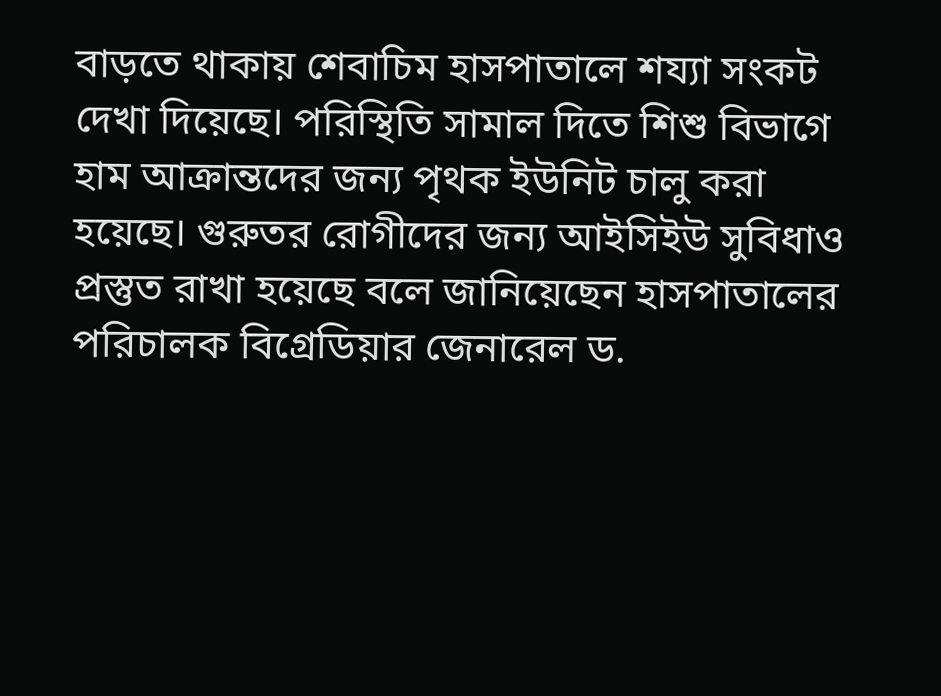বাড়তে থাকায় শেবাচিম হাসপাতালে শয্যা সংকট দেখা দিয়েছে। পরিস্থিতি সামাল দিতে শিশু বিভাগে হাম আক্রান্তদের জন্য পৃথক ইউনিট চালু করা হয়েছে। গুরুতর রোগীদের জন্য আইসিইউ সুবিধাও প্রস্তুত রাখা হয়েছে বলে জানিয়েছেন হাসপাতালের পরিচালক বিগ্রেডিয়ার জেনারেল ড.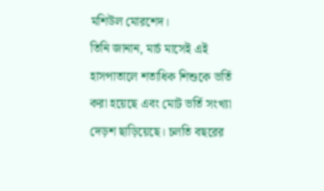মশিউল মোরশেদ।
তিনি জানান, মার্চ মাসেই এই হাসপাতালে শতাধিক শিশুকে ভর্তি করা হয়েছে এবং মোট ভর্তি সংখ্যা দেড়শ ছাড়িয়েছে। চলতি বছরের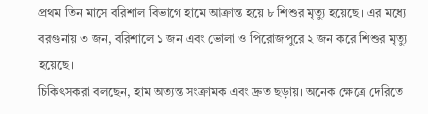প্রথম তিন মাসে বরিশাল বিভাগে হামে আক্রান্ত হয়ে ৮ শিশুর মৃত্যু হয়েছে। এর মধ্যে বরগুনায় ৩ জন, বরিশালে ১ জন এবং ভোলা ও পিরোজপুরে ২ জন করে শিশুর মৃত্যু হয়েছে।
চিকিৎসকরা বলছেন, হাম অত্যন্ত সংক্রামক এবং দ্রুত ছড়ায়। অনেক ক্ষেত্রে দেরিতে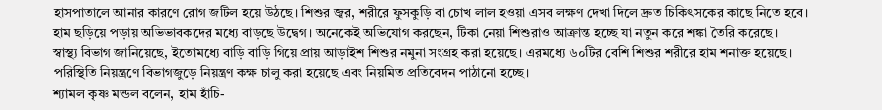হাসপাতালে আনার কারণে রোগ জটিল হয়ে উঠছে। শিশুর জ্বর, শরীরে ফুসকুড়ি বা চোখ লাল হওয়া এসব লক্ষণ দেখা দিলে দ্রুত চিকিৎসকের কাছে নিতে হবে।
হাম ছড়িয়ে পড়ায় অভিভাবকদের মধ্যে বাড়ছে উদ্বেগ। অনেকেই অভিযোগ করছেন, টিকা নেয়া শিশুরাও আক্রান্ত হচ্ছে যা নতুন করে শঙ্কা তৈরি করেছে।
স্বাস্থ্য বিভাগ জানিয়েছে, ইতোমধ্যে বাড়ি বাড়ি গিয়ে প্রায় আড়াইশ শিশুর নমুনা সংগ্রহ করা হয়েছে। এরমধ্যে ৬০টির বেশি শিশুর শরীরে হাম শনাক্ত হয়েছে। পরিস্থিতি নিয়ন্ত্রণে বিভাগজুড়ে নিয়ন্ত্রণ কক্ষ চালু করা হয়েছে এবং নিয়মিত প্রতিবেদন পাঠানো হচ্ছে।
শ্যামল কৃষ্ণ মন্ডল বলেন, হাম হাঁচি-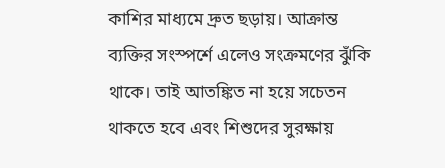কাশির মাধ্যমে দ্রুত ছড়ায়। আক্রান্ত ব্যক্তির সংস্পর্শে এলেও সংক্রমণের ঝুঁকি থাকে। তাই আতঙ্কিত না হয়ে সচেতন থাকতে হবে এবং শিশুদের সুরক্ষায়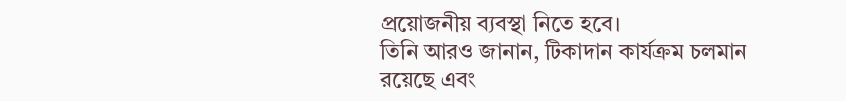প্রয়োজনীয় ব্যবস্থা নিতে হবে।
তিনি আরও জানান, টিকাদান কার্যক্রম চলমান রয়েছে এবং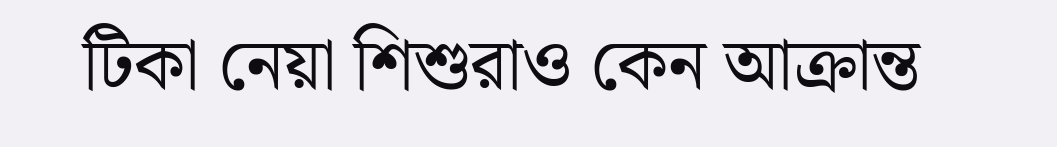টিকা নেয়া শিশুরাও কেন আক্রান্ত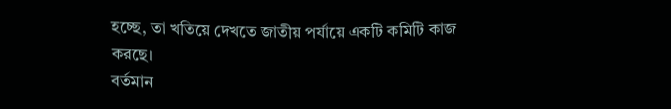হচ্ছে, তা খতিয়ে দেখতে জাতীয় পর্যায়ে একটি কমিটি কাজ করছে।
বর্তমান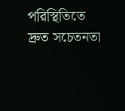পরিস্থিতিতে দ্রুত সচেতনতা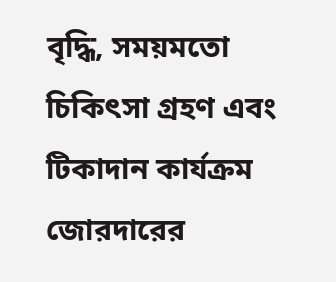বৃদ্ধি, সময়মতো চিকিৎসা গ্রহণ এবং টিকাদান কার্যক্রম জোরদারের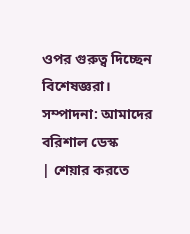ওপর গুরুত্ব দিচ্ছেন বিশেষজ্ঞরা।
সম্পাদনা: আমাদের বরিশাল ডেস্ক
| শেয়ার করতে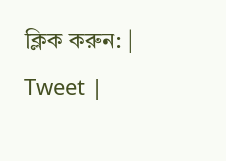ক্লিক করুন: | Tweet |